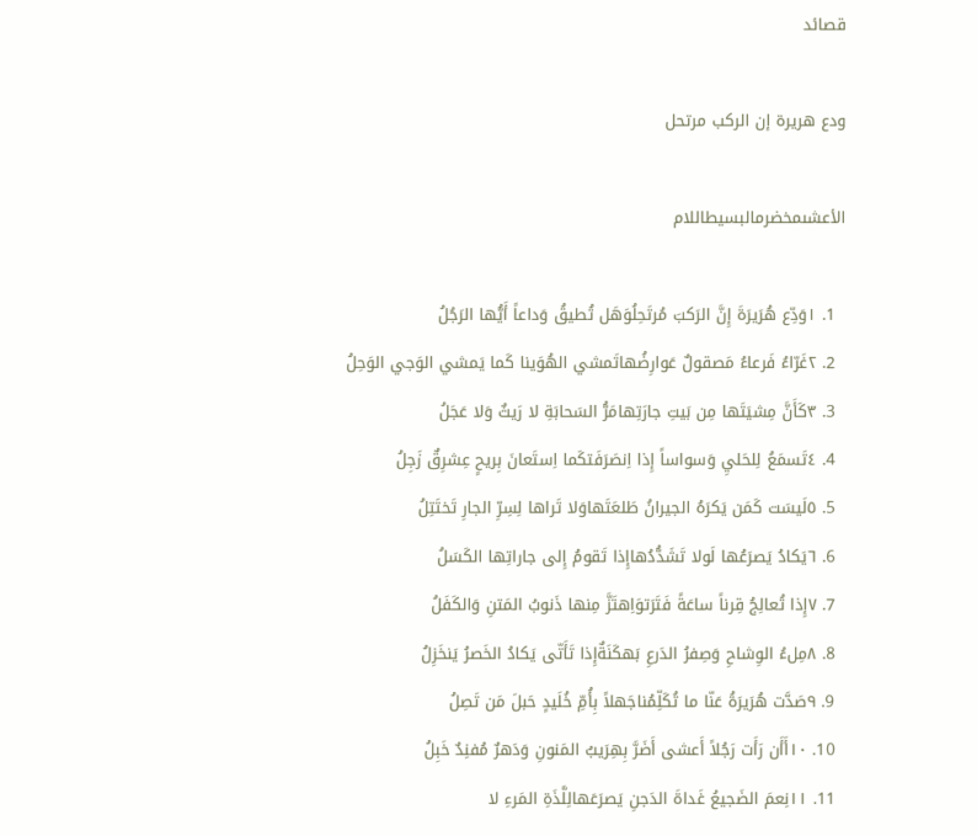قصائد

ودع هريرة إن الركب مرتحل

الأعشىمخضرمالبسيطاللام

  1. ١وَدِّع هُرَيرَةَ إِنَّ الرَكبَ مُرتَحِلُوَهَل تُطيقُ وَداعاً أَيُّها الرَجُلُ
  2. ٢غَرّاءُ فَرعاءُ مَصقولٌ عَوارِضُهاتَمشي الهُوَينا كَما يَمشي الوَجي الوَحِلُ
  3. ٣كَأَنَّ مِشيَتَها مِن بَيتِ جارَتِهامَرُّ السَحابَةِ لا رَيثٌ وَلا عَجَلُ
  4. ٤تَسمَعُ لِلحَليِ وَسواساً إِذا اِنصَرَفَتكَما اِستَعانَ بِريحٍ عِشرِقٌ زَجِلُ
  5. ٥لَيسَت كَمَن يَكرَهُ الجيرانُ طَلعَتَهاوَلا تَراها لِسِرِّ الجارِ تَختَتِلُ
  6. ٦يَكادُ يَصرَعُها لَولا تَشَدُّدُهاإِذا تَقومُ إِلى جاراتِها الكَسَلُ
  7. ٧إِذا تُعالِجُ قِرناً ساعَةً فَتَرَتوَاِهتَزَّ مِنها ذَنوبُ المَتنِ وَالكَفَلُ
  8. ٨مِلءُ الوِشاحِ وَصِفرُ الدَرعِ بَهكَنَةٌإِذا تَأَتّى يَكادُ الخَصرُ يَنخَزِلُ
  9. ٩صَدَّت هُرَيرَةُ عَنّا ما تُكَلِّمُناجَهلاً بِأُمِّ خُلَيدٍ حَبلَ مَن تَصِلُ
  10. ١٠أَأَن رَأَت رَجُلاً أَعشى أَضَرَّ بِهِرَيبُ المَنونِ وَدَهرٌ مُفنِدٌ خَبِلُ
  11. ١١نِعمَ الضَجيعُ غَداةَ الدَجنِ يَصرَعَهالِلَّذَةِ المَرءِ لا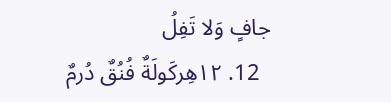جافٍ وَلا تَفِلُ
  12. ١٢هِركَولَةٌ فُنُقٌ دُرمٌ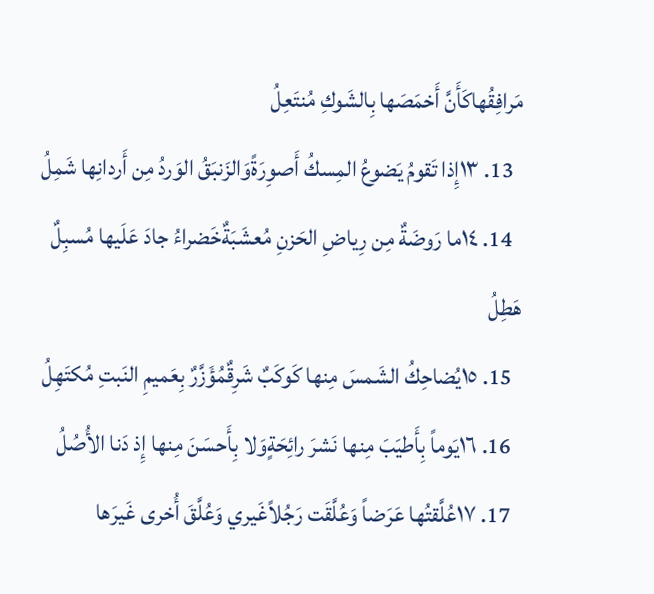مَرافِقُهاكَأَنَّ أَخمَصَها بِالشَوكِ مُنتَعِلُ
  13. ١٣إِذا تَقومُ يَضوعُ المِسكُ أَصوِرَةًوَالزَنبَقُ الوَردُ مِن أَردانِها شَمِلُ
  14. ١٤ما رَوضَةٌ مِن رِياضِ الحَزنِ مُعشَبَةٌخَضراءُ جادَ عَلَيها مُسبِلٌ هَطِلُ
  15. ١٥يُضاحِكُ الشَمسَ مِنها كَوكَبٌ شَرِقٌمُؤَزَّرٌ بِعَميمِ النَبتِ مُكتَهِلُ
  16. ١٦يَوماً بِأَطيَبَ مِنها نَشرَ رائِحَةٍوَلا بِأَحسَنَ مِنها إِذ دَنا الأُصُلُ
  17. ١٧عُلَّقتُها عَرَضاً وَعُلَّقَت رَجُلاًغَيري وَعُلَّقَ أُخرى غَيرَها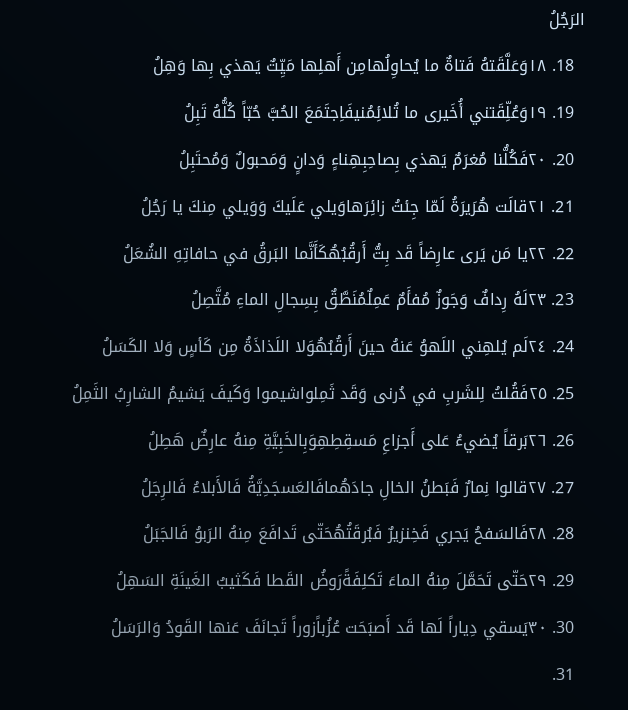الرَجُلُ
  18. ١٨وَعَلَّقَتهُ فَتاةٌ ما يُحاوِلُهامِن أَهلِها مَيِّتٌ يَهذي بِها وَهِلُ
  19. ١٩وَعُلِّقَتني أُخَيرى ما تُلائِمُنيفَاِجتَمَعَ الحُبَّ حُبّاً كُلُّهُ تَبِلُ
  20. ٢٠فَكُلُّنا مُغرَمٌ يَهذي بِصاحِبِهِناءٍ وَدانٍ وَمَحبولٌ وَمُحتَبِلُ
  21. ٢١قالَت هُرَيرَةُ لَمّا جِئتُ زائِرَهاوَيلي عَلَيكَ وَوَيلي مِنكَ يا رَجُلُ
  22. ٢٢يا مَن يَرى عارِضاً قَد بِتُّ أَرقُبُهُكَأَنَّما البَرقُ في حافاتِهِ الشُعَلُ
  23. ٢٣لَهُ رِدافٌ وَجَوزٌ مُفأَمٌ عَمِلٌمُنَطَّقٌ بِسِجالِ الماءِ مُتَّصِلُ
  24. ٢٤لَم يُلهِني اللَهوُ عَنهُ حينَ أَرقُبُهُوَلا اللَذاذَةُ مِن كَأسٍ وَلا الكَسَلُ
  25. ٢٥فَقُلتُ لِلشَربِ في دُرنى وَقَد ثَمِلواشيموا وَكَيفَ يَشيمُ الشارِبُ الثَمِلُ
  26. ٢٦بَرقاً يُضيءُ عَلى أَجزاعِ مَسقِطِهِوَبِالخَبِيَّةِ مِنهُ عارِضٌ هَطِلُ
  27. ٢٧قالوا نِمارٌ فَبَطنُ الخالِ جادَهُمافَالعَسجَدِيَّةُ فَالأَبلاءُ فَالرِجَلُ
  28. ٢٨فَالسَفحُ يَجري فَخِنزيرٌ فَبُرقَتُهُحَتّى تَدافَعَ مِنهُ الرَبوُ فَالجَبَلُ
  29. ٢٩حَتّى تَحَمَّلَ مِنهُ الماءَ تَكلِفَةًرَوضُ القَطا فَكَثيبُ الغَينَةِ السَهِلُ
  30. ٣٠يَسقي دِياراً لَها قَد أَصبَحَت عُزُباًزوراً تَجانَفَ عَنها القَودُ وَالرَسَلُ
  31.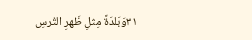٣١وَبَلدَةً مِثلِ ظَهرِ التُرسِ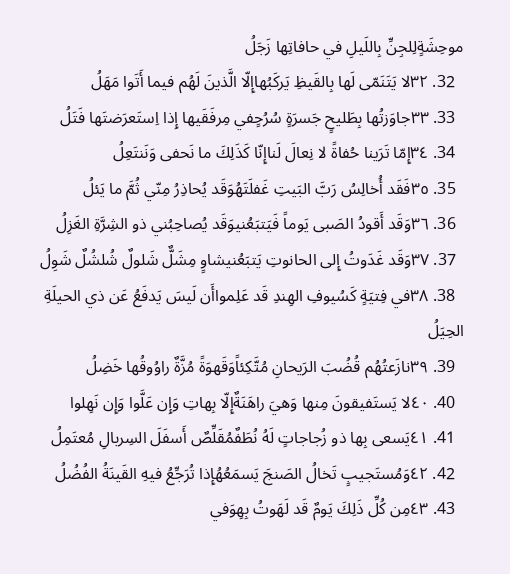موحِشَةٍلِلجِنِّ بِاللَيلِ في حافاتِها زَجَلُ
  32. ٣٢لا يَتَنَمّى لَها بِالقَيظِ يَركَبُهاإِلّا الَّذينَ لَهُم فيما أَتَوا مَهَلُ
  33. ٣٣جاوَزتُها بِطَليحٍ جَسرَةٍ سُرُحٍفي مِرفَقَيها إِذا اِستَعرَضتَها فَتَلُ
  34. ٣٤إِمّا تَرَينا حُفاةً لا نِعالَ لَناإِنّا كَذَلِكَ ما نَحفى وَنَنتَعِلُ
  35. ٣٥فَقَد أُخالِسُ رَبَّ البَيتِ غَفلَتَهُوَقَد يُحاذِرُ مِنّي ثُمَّ ما يَئلُ
  36. ٣٦وَقَد أَقودُ الصَبى يَوماً فَيَتبَعُنيوَقَد يُصاحِبُني ذو الشِرَّةِ الغَزِلُ
  37. ٣٧وَقَد غَدَوتُ إِلى الحانوتِ يَتبَعُنيشاوٍ مِشَلٌّ شَلولٌ شُلشُلٌ شَوِلُ
  38. ٣٨في فِتيَةٍ كَسُيوفِ الهِندِ قَد عَلِمواأَن لَيسَ يَدفَعُ عَن ذي الحيلَةِ الحِيَلُ
  39. ٣٩نازَعتُهُم قُضُبَ الرَيحانِ مُتَّكِئاًوَقَهوَةً مُزَّةٌ راوُوقُها خَضِلُ
  40. ٤٠لا يَستَفيقونَ مِنها وَهيَ راهَنَةٌإِلّا بِهاتِ وَإِن عَلَّوا وَإِن نَهِلوا
  41. ٤١يَسعى بِها ذو زُجاجاتٍ لَهُ نُطَفٌمُقَلِّصٌ أَسفَلَ السِربالِ مُعتَمِلُ
  42. ٤٢وَمُستَجيبٍ تَخالُ الصَنجَ يَسمَعُهُإِذا تُرَجِّعُ فيهِ القَينَةُ الفُضُلُ
  43. ٤٣مِن كُلِّ ذَلِكَ يَومٌ قَد لَهَوتُ بِهِوَفي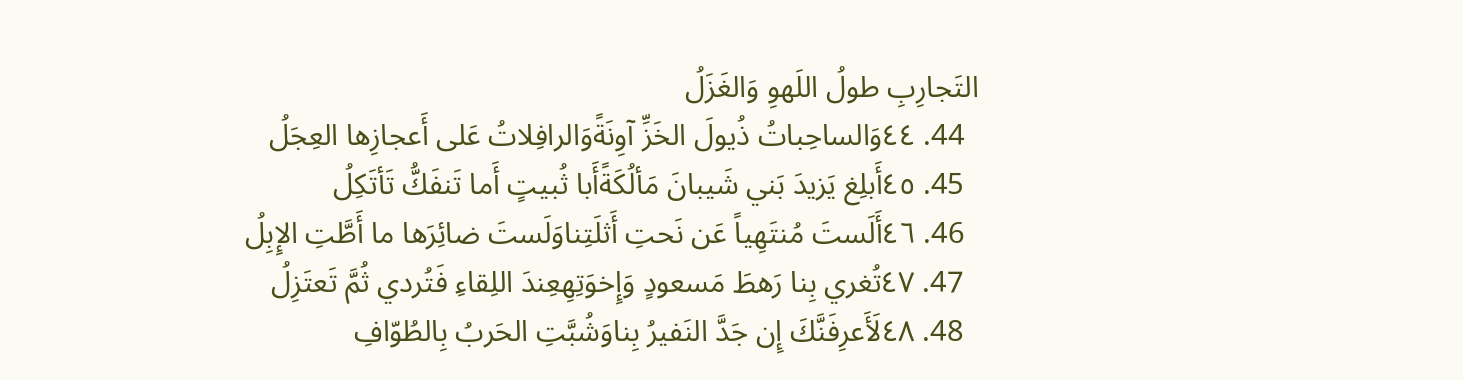التَجارِبِ طولُ اللَهوِ وَالغَزَلُ
  44. ٤٤وَالساحِباتُ ذُيولَ الخَزِّ آوِنَةًوَالرافِلاتُ عَلى أَعجازِها العِجَلُ
  45. ٤٥أَبلِغ يَزيدَ بَني شَيبانَ مَألُكَةًأَبا ثُبيتٍ أَما تَنفَكُّ تَأتَكِلُ
  46. ٤٦أَلَستَ مُنتَهِياً عَن نَحتِ أَثلَتِناوَلَستَ ضائِرَها ما أَطَّتِ الإِبِلُ
  47. ٤٧تُغري بِنا رَهطَ مَسعودٍ وَإِخوَتِهِعِندَ اللِقاءِ فَتُردي ثُمَّ تَعتَزِلُ
  48. ٤٨لَأَعرِفَنَّكَ إِن جَدَّ النَفيرُ بِناوَشُبَّتِ الحَربُ بِالطُوّافِ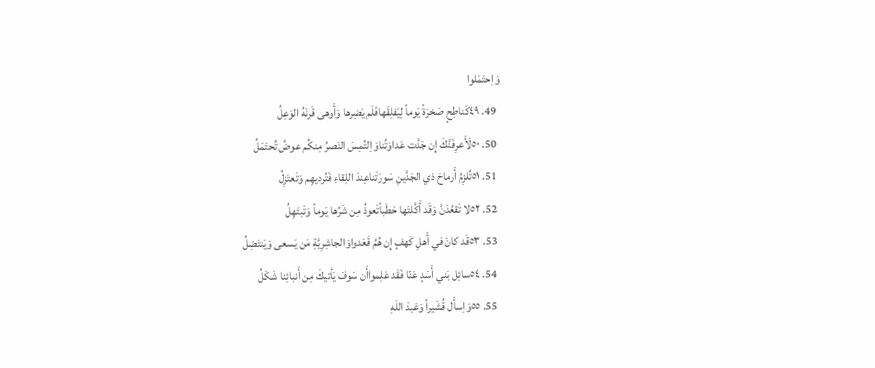وَاِحتَمَلوا
  49. ٤٩كَناطِحٍ صَخرَةً يَوماً لِيَفلِقَهافَلَم يَضِرها وَأَوهى قَرنَهُ الوَعِلُ
  50. ٥٠لَأَعرِفَنَّكَ إِن جَدَّت عَداوَتُناوَاِلتُمِسَ النَصرُ مِنكُم عوضُ تُحتَمَلُ
  51. ٥١تُلزِمُ أَرماحَ ذي الجَدَّينِ سَورَتَناعِندَ اللِقاءِ فَتُرديهِم وَتَعتَزِلُ
  52. ٥٢لا تَقعُدَنَّ وَقَد أَكَّلتَها حَطَباًتَعوذُ مِن شَرِّها يَوماً وَتَبتَهِلُ
  53. ٥٣قَد كانَ في أَهلِ كَهفٍ إِن هُمُ قَعَدواوَالجاشِرِيَّةِ مَن يَسعى وَيَنتَضِلُ
  54. ٥٤سائِل بَني أَسَدٍ عَنّا فَقَد عَلِمواأَن سَوفَ يَأتيكَ مِن أَنبائِنا شَكَلُ
  55. ٥٥وَاِسأَل قُشَيراً وَعَبدَ اللَهِ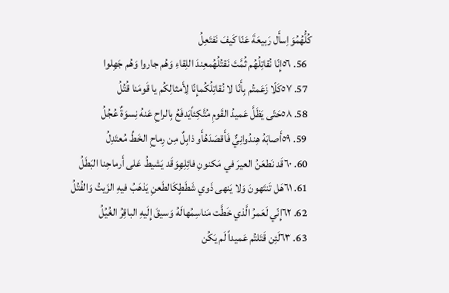كُلُّهُمُوَاِسأَل رَبيعَةَ عَنّا كَيفَ نَفتَعِلُ
  56. ٥٦إِنّا نُقاتِلُهُم ثُمَّتَ نَقتُلُهُمعِندَ اللِقاءِ وَهُم جاروا وَهُم جَهِلوا
  57. ٥٧كَلّا زَعَمتُم بِأَنّا لا نُقاتِلُكُمإِنّا لِأَمثالِكُم يا قَومَنا قُتُلُ
  58. ٥٨حَتّى يَظَلَّ عَميدُ القَومِ مُتَّكِئاًيَدفَعُ بِالراحِ عَنهُ نِسوَةٌ عُجُلُ
  59. ٥٩أَصابَهُ هِندُوانِيٌّ فَأَقصَدَهُأَو ذابِلٌ مِن رِماحِ الخَطِّ مُعتَدِلُ
  60. ٦٠قَد نَطعَنُ العيرَ في مَكنونِ فائِلِهِوَقَد يَشيطُ عَلى أَرماحِنا البَطَلُ
  61. ٦١هَل تَنتَهونَ وَلا يَنهى ذَوي شَطَطٍكَالطَعنِ يَذهَبُ فيهِ الزَيتُ وَالفُتُلُ
  62. ٦٢إِنّي لَعَمرُ الَّذي خَطَّت مَناسِمُهالَهُ وَسيقَ إِلَيهِ الباقِرُ الغُيُلُ
  63. ٦٣لَئِن قَتَلتُم عَميداً لَم يَكُن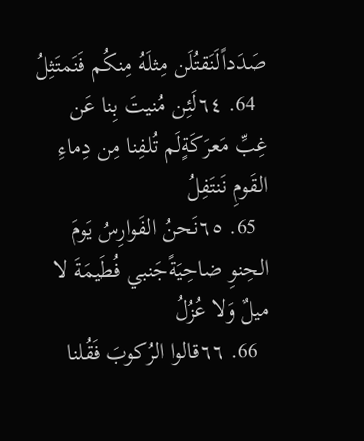صَدَداًلَنَقتُلَن مِثلَهُ مِنكُم فَنَمتَثِلُ
  64. ٦٤لَئِن مُنيتَ بِنا عَن غِبِّ مَعرَكَةٍلَم تُلفِنا مِن دِماءِ القَومِ نَنتَفِلُ
  65. ٦٥نَحنُ الفَوارِسُ يَومَ الحِنوِ ضاحِيَةًجَنبي فُطَيمَةَ لا ميلٌ وَلا عُزُلُ
  66. ٦٦قالوا الرُكوبَ فَقُلنا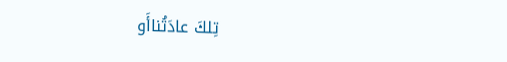تِلكَ عادَتُناأَو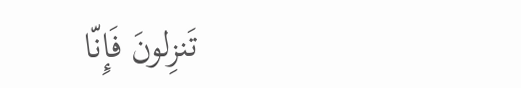تَنزِلونَ فَإِنّا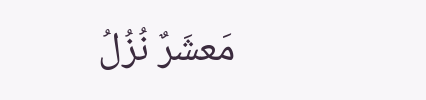مَعشَرٌ نُزُلُ